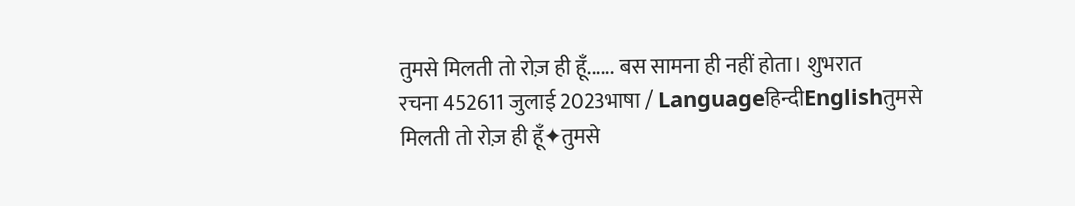तुमसे मिलती तो रोज़ ही हूँ...... बस सामना ही नहीं होता। शुभरात
रचना 452611 जुलाई 2023भाषा / Languageहिन्दीEnglishतुमसे मिलती तो रोज़ ही हूँ✦तुमसे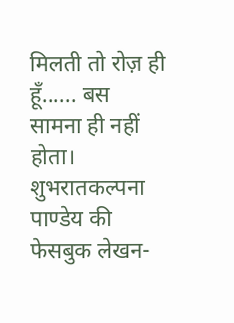मिलती तो रोज़ ही हूँ...... बस सामना ही नहीं होता। शुभरातकल्पना पाण्डेय की फेसबुक लेखन-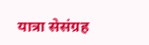यात्रा सेसंग्रह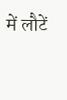में लौटें